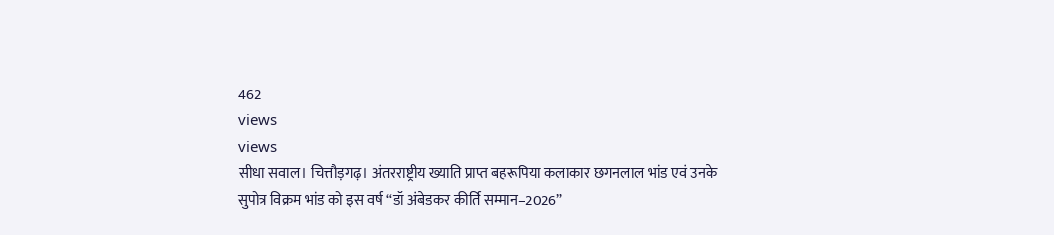462
views
views
सीधा सवाल। चित्तौड़गढ़। अंतरराष्ट्रीय ख्याति प्राप्त बहरूपिया कलाकार छगनलाल भांड एवं उनके सुपोत्र विक्रम भांड को इस वर्ष “डॉ अंबेडकर कीर्ति सम्मान–2026”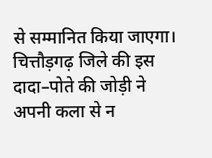से सम्मानित किया जाएगा। चित्तौड़गढ़ जिले की इस दादा–पोते की जोड़ी ने अपनी कला से न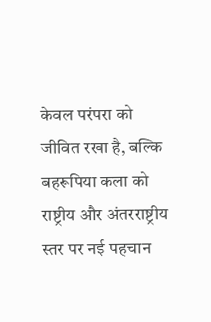केवल परंपरा को जीवित रखा है, बल्कि बहरूपिया कला को राष्ट्रीय और अंतरराष्ट्रीय स्तर पर नई पहचान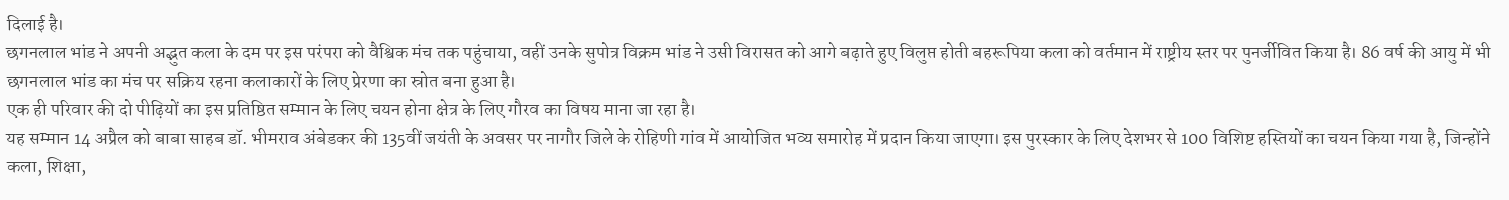दिलाई है।
छगनलाल भांड ने अपनी अद्भुत कला के दम पर इस परंपरा को वैश्विक मंच तक पहुंचाया, वहीं उनके सुपोत्र विक्रम भांड ने उसी विरासत को आगे बढ़ाते हुए विलुप्त होती बहरूपिया कला को वर्तमान में राष्ट्रीय स्तर पर पुनर्जीवित किया है। 86 वर्ष की आयु में भी छगनलाल भांड का मंच पर सक्रिय रहना कलाकारों के लिए प्रेरणा का स्रोत बना हुआ है।
एक ही परिवार की दो पीढ़ियों का इस प्रतिष्ठित सम्मान के लिए चयन होना क्षेत्र के लिए गौरव का विषय माना जा रहा है।
यह सम्मान 14 अप्रैल को बाबा साहब डॉ. भीमराव अंबेडकर की 135वीं जयंती के अवसर पर नागौर जिले के रोहिणी गांव में आयोजित भव्य समारोह में प्रदान किया जाएगा। इस पुरस्कार के लिए देशभर से 100 विशिष्ट हस्तियों का चयन किया गया है, जिन्होंने कला, शिक्षा,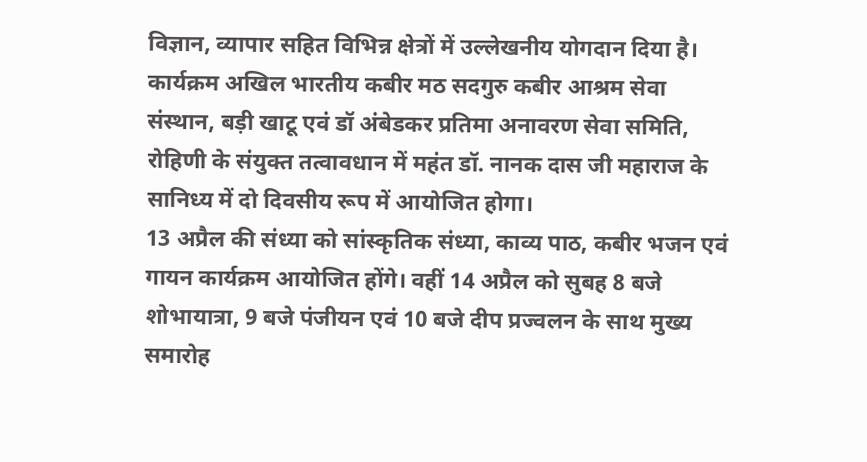विज्ञान, व्यापार सहित विभिन्न क्षेत्रों में उल्लेखनीय योगदान दिया है।
कार्यक्रम अखिल भारतीय कबीर मठ सदगुरु कबीर आश्रम सेवा संस्थान, बड़ी खाटू एवं डॉ अंबेडकर प्रतिमा अनावरण सेवा समिति, रोहिणी के संयुक्त तत्वावधान में महंत डॉ. नानक दास जी महाराज के सानिध्य में दो दिवसीय रूप में आयोजित होगा।
13 अप्रैल की संध्या को सांस्कृतिक संध्या, काव्य पाठ, कबीर भजन एवं गायन कार्यक्रम आयोजित होंगे। वहीं 14 अप्रैल को सुबह 8 बजे शोभायात्रा, 9 बजे पंजीयन एवं 10 बजे दीप प्रज्वलन के साथ मुख्य समारोह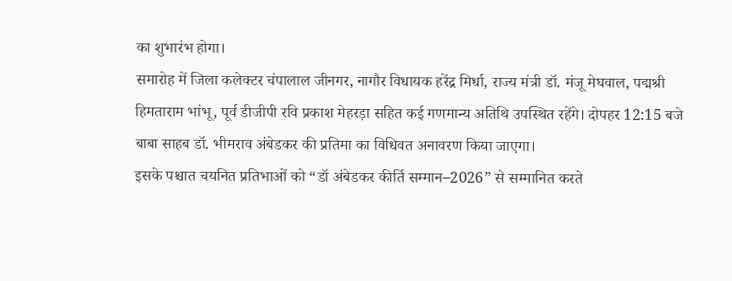का शुभारंभ होगा।
समारोह में जिला कलेक्टर चंपालाल जीनगर, नागौर विधायक हरेंद्र मिर्धा, राज्य मंत्री डॉ. मंजू मेघवाल, पद्मश्री हिमताराम भांभू, पूर्व डीजीपी रवि प्रकाश मेहरड़ा सहित कई गणमान्य अतिथि उपस्थित रहेंगे। दोपहर 12:15 बजे बाबा साहब डॉ. भीमराव अंबेडकर की प्रतिमा का विधिवत अनावरण किया जाएगा।
इसके पश्चात चयनित प्रतिभाओं को “डॉ अंबेडकर कीर्ति सम्मान–2026” से सम्मानित करते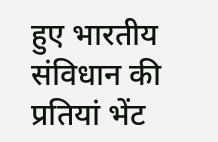हुए भारतीय संविधान की प्रतियां भेंट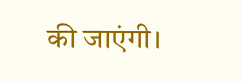की जाएंगी।